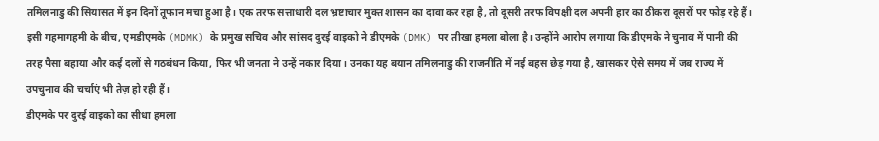तमिलनाडु की सियासत में इन दिनों तूफान मचा हुआ है। एक तरफ सत्ताधारी दल भ्रष्टाचार मुक्त शासन का दावा कर रहा है, तो दूसरी तरफ विपक्षी दल अपनी हार का ठीकरा दूसरों पर फोड़ रहे हैं। इसी गहमागहमी के बीच, एमडीएमके (MDMK) के प्रमुख सचिव और सांसद दुरई वाइको ने डीएमके (DMK) पर तीखा हमला बोला है। उन्होंने आरोप लगाया कि डीएमके ने चुनाव में पानी की तरह पैसा बहाया और कई दलों से गठबंधन किया, फिर भी जनता ने उन्हें नकार दिया। उनका यह बयान तमिलनाडु की राजनीति में नई बहस छेड़ गया है, खासकर ऐसे समय में जब राज्य में उपचुनाव की चर्चाएं भी तेज़ हो रही हैं।
डीएमके पर दुरई वाइको का सीधा हमला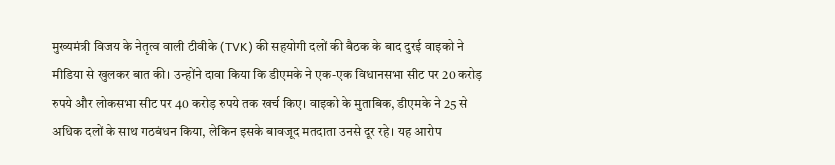मुख्यमंत्री विजय के नेतृत्व वाली टीवीके (TVK) की सहयोगी दलों की बैठक के बाद दुरई वाइको ने मीडिया से खुलकर बात की। उन्होंने दावा किया कि डीएमके ने एक-एक विधानसभा सीट पर 20 करोड़ रुपये और लोकसभा सीट पर 40 करोड़ रुपये तक खर्च किए। वाइको के मुताबिक, डीएमके ने 25 से अधिक दलों के साथ गठबंधन किया, लेकिन इसके बावजूद मतदाता उनसे दूर रहे। यह आरोप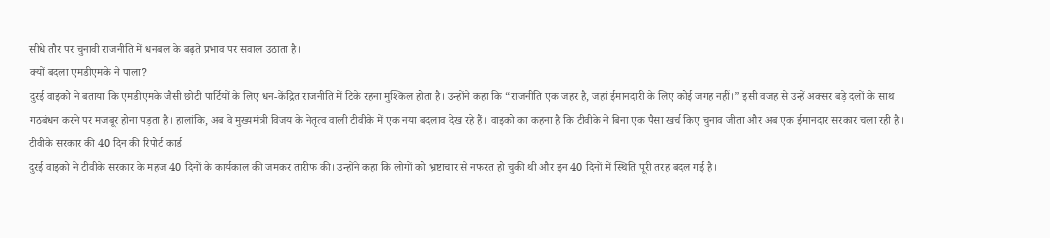सीधे तौर पर चुनावी राजनीति में धनबल के बढ़ते प्रभाव पर सवाल उठाता है।
क्यों बदला एमडीएमके ने पाला?
दुरई वाइको ने बताया कि एमडीएमके जैसी छोटी पार्टियों के लिए धन-केंद्रित राजनीति में टिके रहना मुश्किल होता है। उन्होंने कहा कि “राजनीति एक जहर है, जहां ईमानदारी के लिए कोई जगह नहीं।” इसी वजह से उन्हें अक्सर बड़े दलों के साथ गठबंधन करने पर मजबूर होना पड़ता है। हालांकि, अब वे मुख्यमंत्री विजय के नेतृत्व वाली टीवीके में एक नया बदलाव देख रहे हैं। वाइको का कहना है कि टीवीके ने बिना एक पैसा खर्च किए चुनाव जीता और अब एक ईमानदार सरकार चला रही है।
टीवीके सरकार की 40 दिन की रिपोर्ट कार्ड
दुरई वाइको ने टीवीके सरकार के महज 40 दिनों के कार्यकाल की जमकर तारीफ की। उन्होंने कहा कि लोगों को भ्रष्टाचार से नफरत हो चुकी थी और इन 40 दिनों में स्थिति पूरी तरह बदल गई है।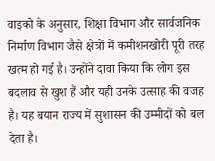वाइको के अनुसार, शिक्षा विभाग और सार्वजनिक निर्माण विभाग जैसे क्षेत्रों में कमीशनखोरी पूरी तरह खत्म हो गई है। उन्होंने दावा किया कि लोग इस बदलाव से खुश हैं और यही उनके उत्साह की वजह है। यह बयान राज्य में सुशासन की उम्मीदों को बल देता है।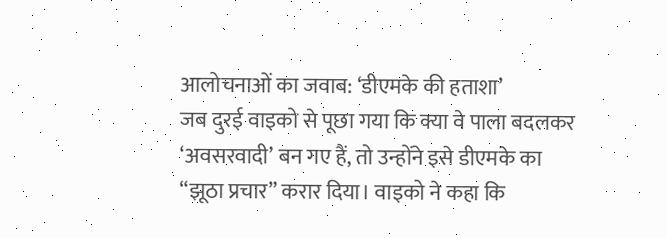आलोचनाओं का जवाब: ‘डीएमके की हताशा’
जब दुरई वाइको से पूछा गया कि क्या वे पाला बदलकर ‘अवसरवादी’ बन गए हैं, तो उन्होंने इसे डीएमके का “झूठा प्रचार” करार दिया। वाइको ने कहा कि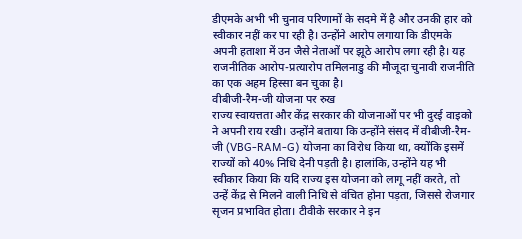डीएमके अभी भी चुनाव परिणामों के सदमे में है और उनकी हार को स्वीकार नहीं कर पा रही है। उन्होंने आरोप लगाया कि डीएमके अपनी हताशा में उन जैसे नेताओं पर झूठे आरोप लगा रही है। यह राजनीतिक आरोप-प्रत्यारोप तमिलनाडु की मौजूदा चुनावी राजनीति का एक अहम हिस्सा बन चुका है।
वीबीजी-रैम-जी योजना पर रुख
राज्य स्वायत्तता और केंद्र सरकार की योजनाओं पर भी दुरई वाइको ने अपनी राय रखी। उन्होंने बताया कि उन्होंने संसद में वीबीजी-रैम-जी (VBG-RAM-G) योजना का विरोध किया था, क्योंकि इसमें राज्यों को 40% निधि देनी पड़ती है। हालांकि, उन्होंने यह भी स्वीकार किया कि यदि राज्य इस योजना को लागू नहीं करते, तो उन्हें केंद्र से मिलने वाली निधि से वंचित होना पड़ता, जिससे रोजगार सृजन प्रभावित होता। टीवीके सरकार ने इन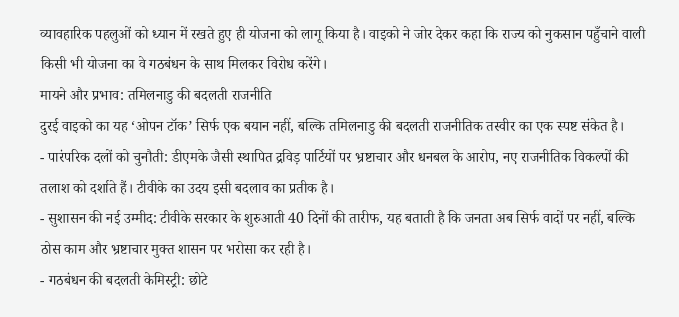व्यावहारिक पहलुओं को ध्यान में रखते हुए ही योजना को लागू किया है। वाइको ने जोर देकर कहा कि राज्य को नुकसान पहुँचाने वाली किसी भी योजना का वे गठबंधन के साथ मिलकर विरोध करेंगे।
मायने और प्रभाव: तमिलनाडु की बदलती राजनीति
दुरई वाइको का यह ‘ओपन टॉक’ सिर्फ एक बयान नहीं, बल्कि तमिलनाडु की बदलती राजनीतिक तस्वीर का एक स्पष्ट संकेत है।
- पारंपरिक दलों को चुनौती: डीएमके जैसी स्थापित द्रविड़ पार्टियों पर भ्रष्टाचार और धनबल के आरोप, नए राजनीतिक विकल्पों की तलाश को दर्शाते हैं। टीवीके का उदय इसी बदलाव का प्रतीक है।
- सुशासन की नई उम्मीद: टीवीके सरकार के शुरुआती 40 दिनों की तारीफ, यह बताती है कि जनता अब सिर्फ वादों पर नहीं, बल्कि ठोस काम और भ्रष्टाचार मुक्त शासन पर भरोसा कर रही है।
- गठबंधन की बदलती केमिस्ट्री: छोटे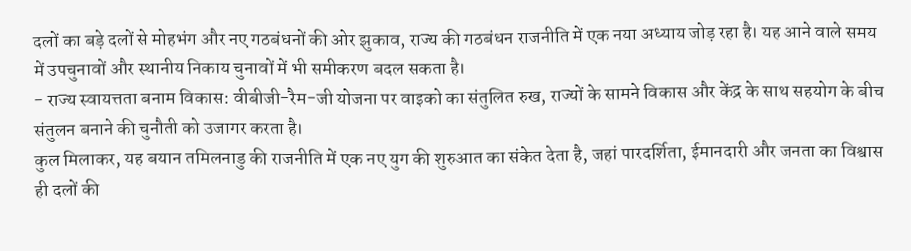दलों का बड़े दलों से मोहभंग और नए गठबंधनों की ओर झुकाव, राज्य की गठबंधन राजनीति में एक नया अध्याय जोड़ रहा है। यह आने वाले समय में उपचुनावों और स्थानीय निकाय चुनावों में भी समीकरण बदल सकता है।
- राज्य स्वायत्तता बनाम विकास: वीबीजी-रैम-जी योजना पर वाइको का संतुलित रुख, राज्यों के सामने विकास और केंद्र के साथ सहयोग के बीच संतुलन बनाने की चुनौती को उजागर करता है।
कुल मिलाकर, यह बयान तमिलनाडु की राजनीति में एक नए युग की शुरुआत का संकेत देता है, जहां पारदर्शिता, ईमानदारी और जनता का विश्वास ही दलों की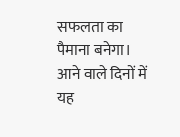सफलता का पैमाना बनेगा। आने वाले दिनों में यह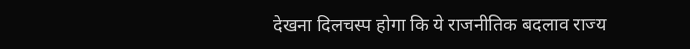देखना दिलचस्प होगा कि ये राजनीतिक बदलाव राज्य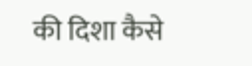की दिशा कैसे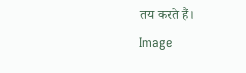तय करते हैं।
Image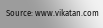Source: www.vikatan.com